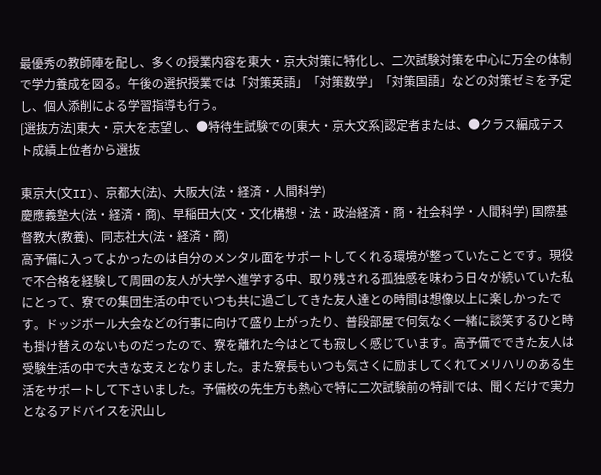最優秀の教師陣を配し、多くの授業内容を東大・京大対策に特化し、二次試験対策を中心に万全の体制で学力養成を図る。午後の選択授業では「対策英語」「対策数学」「対策国語」などの対策ゼミを予定し、個人添削による学習指導も行う。
[選抜方法]東大・京大を志望し、●特待生試験での[東大・京大文系]認定者または、●クラス編成テスト成績上位者から選抜

東京大(文II)、京都大(法)、大阪大(法・経済・人間科学)
慶應義塾大(法・経済・商)、早稲田大(文・文化構想・法・政治経済・商・社会科学・人間科学) 国際基督教大(教養)、同志社大(法・経済・商)
高予備に入ってよかったのは自分のメンタル面をサポートしてくれる環境が整っていたことです。現役で不合格を経験して周囲の友人が大学へ進学する中、取り残される孤独感を味わう日々が続いていた私にとって、寮での集団生活の中でいつも共に過ごしてきた友人達との時間は想像以上に楽しかったです。ドッジボール大会などの行事に向けて盛り上がったり、普段部屋で何気なく一緒に談笑するひと時も掛け替えのないものだったので、寮を離れた今はとても寂しく感じています。高予備でできた友人は受験生活の中で大きな支えとなりました。また寮長もいつも気さくに励ましてくれてメリハリのある生活をサポートして下さいました。予備校の先生方も熱心で特に二次試験前の特訓では、聞くだけで実力となるアドバイスを沢山し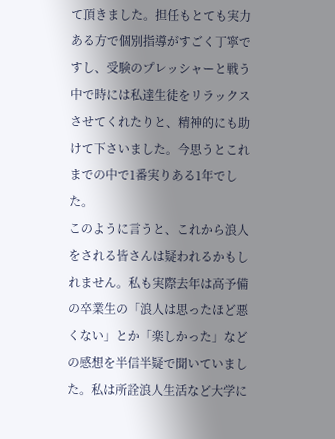て頂きました。担任もとても実力ある方で個別指導がすごく丁寧ですし、受験のプレッシャーと戦う中で時には私達生徒をリラックスさせてくれたりと、精神的にも助けて下さいました。今思うとこれまでの中で1番実りある1年でした。
このように言うと、これから浪人をされる皆さんは疑われるかもしれません。私も実際去年は高予備の卒業生の「浪人は思ったほど悪くない」とか「楽しかった」などの感想を半信半疑で聞いていました。私は所詮浪人生活など大学に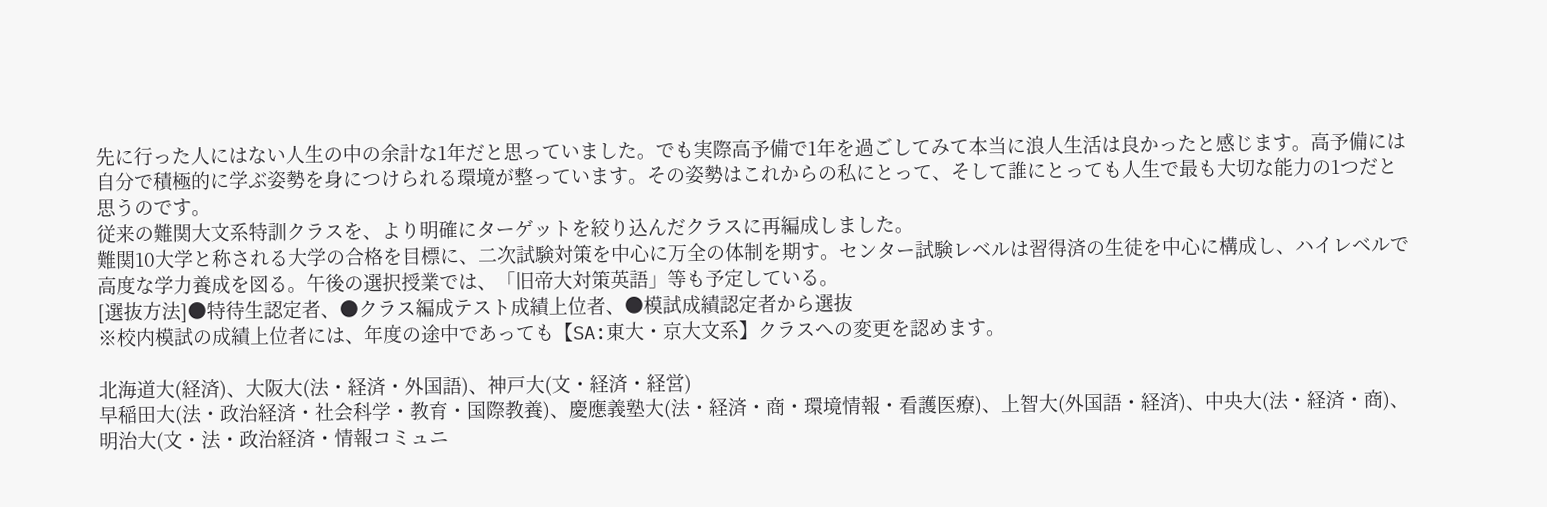先に行った人にはない人生の中の余計な1年だと思っていました。でも実際高予備で1年を過ごしてみて本当に浪人生活は良かったと感じます。高予備には自分で積極的に学ぶ姿勢を身につけられる環境が整っています。その姿勢はこれからの私にとって、そして誰にとっても人生で最も大切な能力の1つだと思うのです。
従来の難関大文系特訓クラスを、より明確にターゲットを絞り込んだクラスに再編成しました。
難関10大学と称される大学の合格を目標に、二次試験対策を中心に万全の体制を期す。センター試験レベルは習得済の生徒を中心に構成し、ハイレベルで高度な学力養成を図る。午後の選択授業では、「旧帝大対策英語」等も予定している。
[選抜方法]●特待生認定者、●クラス編成テスト成績上位者、●模試成績認定者から選抜
※校内模試の成績上位者には、年度の途中であっても【SA:東大・京大文系】クラスへの変更を認めます。

北海道大(経済)、大阪大(法・経済・外国語)、神戸大(文・経済・経営)
早稲田大(法・政治経済・社会科学・教育・国際教養)、慶應義塾大(法・経済・商・環境情報・看護医療)、上智大(外国語・経済)、中央大(法・経済・商)、
明治大(文・法・政治経済・情報コミュニ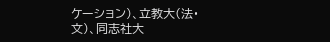ケーション)、立教大(法・文)、同志社大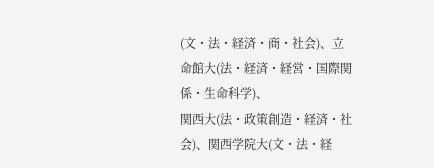(文・法・経済・商・社会)、立命館大(法・経済・経営・国際関係・生命科学)、
関西大(法・政策創造・経済・社会)、関西学院大(文・法・経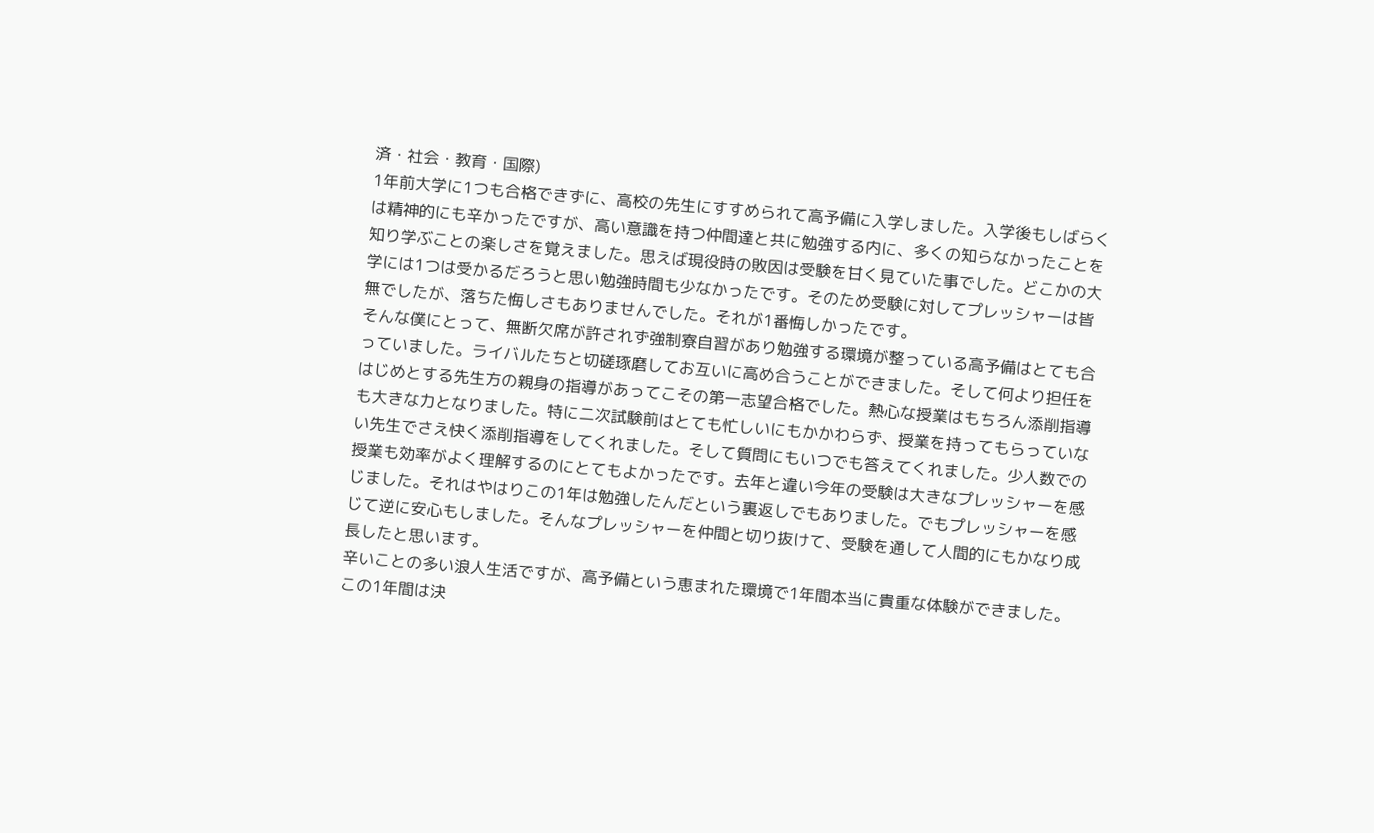済・社会・教育・国際)
1年前大学に1つも合格できずに、高校の先生にすすめられて高予備に入学しました。入学後もしばらくは精神的にも辛かったですが、高い意識を持つ仲間達と共に勉強する内に、多くの知らなかったことを知り学ぶことの楽しさを覚えました。思えば現役時の敗因は受験を甘く見ていた事でした。どこかの大学には1つは受かるだろうと思い勉強時間も少なかったです。そのため受験に対してプレッシャーは皆無でしたが、落ちた悔しさもありませんでした。それが1番悔しかったです。
そんな僕にとって、無断欠席が許されず強制寮自習があり勉強する環境が整っている高予備はとても合っていました。ライバルたちと切磋琢磨してお互いに高め合うことができました。そして何より担任をはじめとする先生方の親身の指導があってこその第一志望合格でした。熱心な授業はもちろん添削指導も大きな力となりました。特に二次試験前はとても忙しいにもかかわらず、授業を持ってもらっていない先生でさえ快く添削指導をしてくれました。そして質問にもいつでも答えてくれました。少人数での授業も効率がよく理解するのにとてもよかったです。去年と違い今年の受験は大きなプレッシャーを感じました。それはやはりこの1年は勉強したんだという裏返しでもありました。でもプレッシャーを感じて逆に安心もしました。そんなプレッシャーを仲間と切り抜けて、受験を通して人間的にもかなり成長したと思います。
辛いことの多い浪人生活ですが、高予備という恵まれた環境で1年間本当に貴重な体験ができました。この1年間は決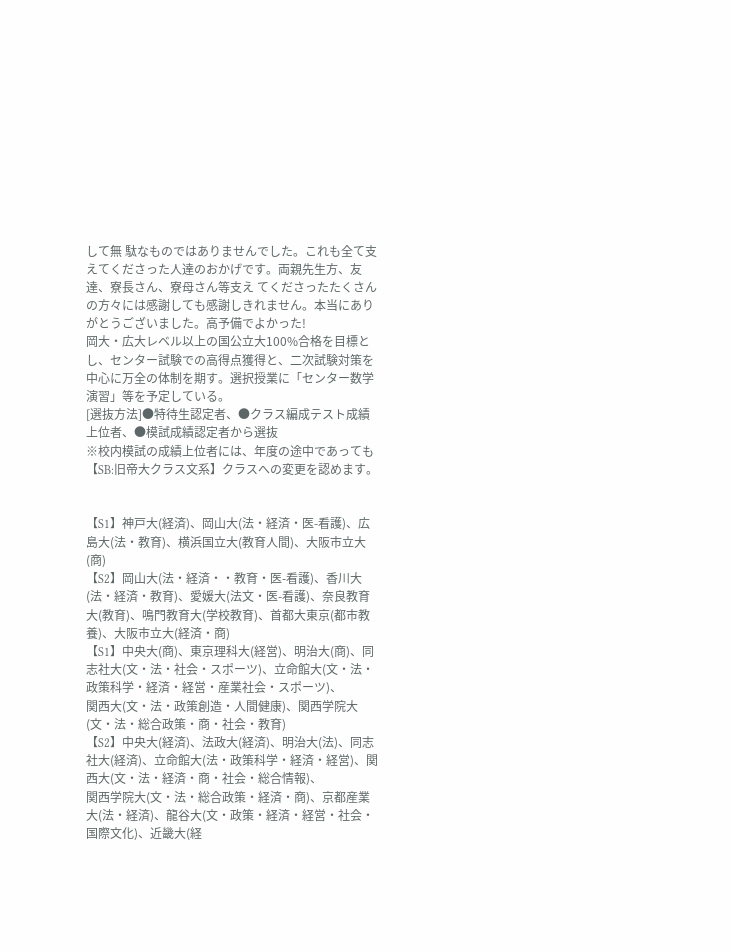して無 駄なものではありませんでした。これも全て支えてくださった人達のおかげです。両親先生方、友達、寮長さん、寮母さん等支え てくださったたくさんの方々には感謝しても感謝しきれません。本当にありがとうございました。高予備でよかった!
岡大・広大レベル以上の国公立大100%合格を目標とし、センター試験での高得点獲得と、二次試験対策を中心に万全の体制を期す。選択授業に「センター数学演習」等を予定している。
[選抜方法]●特待生認定者、●クラス編成テスト成績上位者、●模試成績認定者から選抜
※校内模試の成績上位者には、年度の途中であっても【SB:旧帝大クラス文系】クラスへの変更を認めます。


【S1】神戸大(経済)、岡山大(法・経済・医-看護)、広島大(法・教育)、横浜国立大(教育人間)、大阪市立大(商)
【S2】岡山大(法・経済・・教育・医-看護)、香川大(法・経済・教育)、愛媛大(法文・医-看護)、奈良教育大(教育)、鳴門教育大(学校教育)、首都大東京(都市教養)、大阪市立大(経済・商)
【S1】中央大(商)、東京理科大(経営)、明治大(商)、同志社大(文・法・社会・スポーツ)、立命館大(文・法・政策科学・経済・経営・産業社会・スポーツ)、
関西大(文・法・政策創造・人間健康)、関西学院大(文・法・総合政策・商・社会・教育)
【S2】中央大(経済)、法政大(経済)、明治大(法)、同志社大(経済)、立命館大(法・政策科学・経済・経営)、関西大(文・法・経済・商・社会・総合情報)、
関西学院大(文・法・総合政策・経済・商)、京都産業大(法・経済)、龍谷大(文・政策・経済・経営・社会・国際文化)、近畿大(経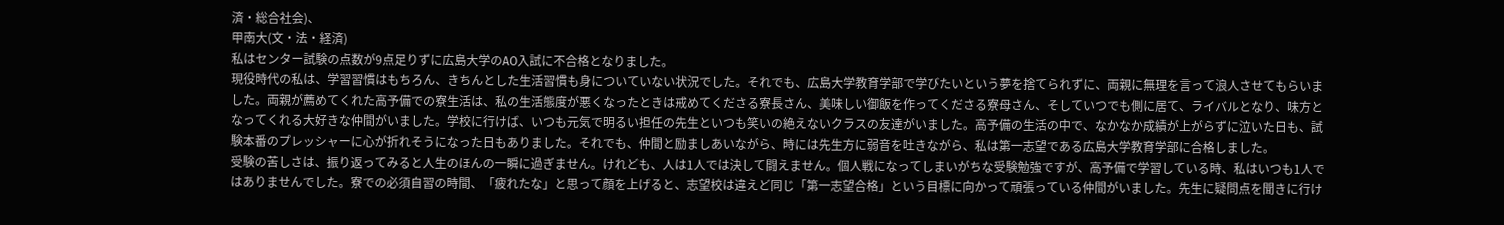済・総合社会)、
甲南大(文・法・経済)
私はセンター試験の点数が9点足りずに広島大学のAO入試に不合格となりました。
現役時代の私は、学習習慣はもちろん、きちんとした生活習慣も身についていない状況でした。それでも、広島大学教育学部で学びたいという夢を捨てられずに、両親に無理を言って浪人させてもらいました。両親が薦めてくれた高予備での寮生活は、私の生活態度が悪くなったときは戒めてくださる寮長さん、美味しい御飯を作ってくださる寮母さん、そしていつでも側に居て、ライバルとなり、味方となってくれる大好きな仲間がいました。学校に行けば、いつも元気で明るい担任の先生といつも笑いの絶えないクラスの友達がいました。高予備の生活の中で、なかなか成績が上がらずに泣いた日も、試験本番のプレッシャーに心が折れそうになった日もありました。それでも、仲間と励ましあいながら、時には先生方に弱音を吐きながら、私は第一志望である広島大学教育学部に合格しました。
受験の苦しさは、振り返ってみると人生のほんの一瞬に過ぎません。けれども、人は1人では決して闘えません。個人戦になってしまいがちな受験勉強ですが、高予備で学習している時、私はいつも1人ではありませんでした。寮での必須自習の時間、「疲れたな」と思って顔を上げると、志望校は違えど同じ「第一志望合格」という目標に向かって頑張っている仲間がいました。先生に疑問点を聞きに行け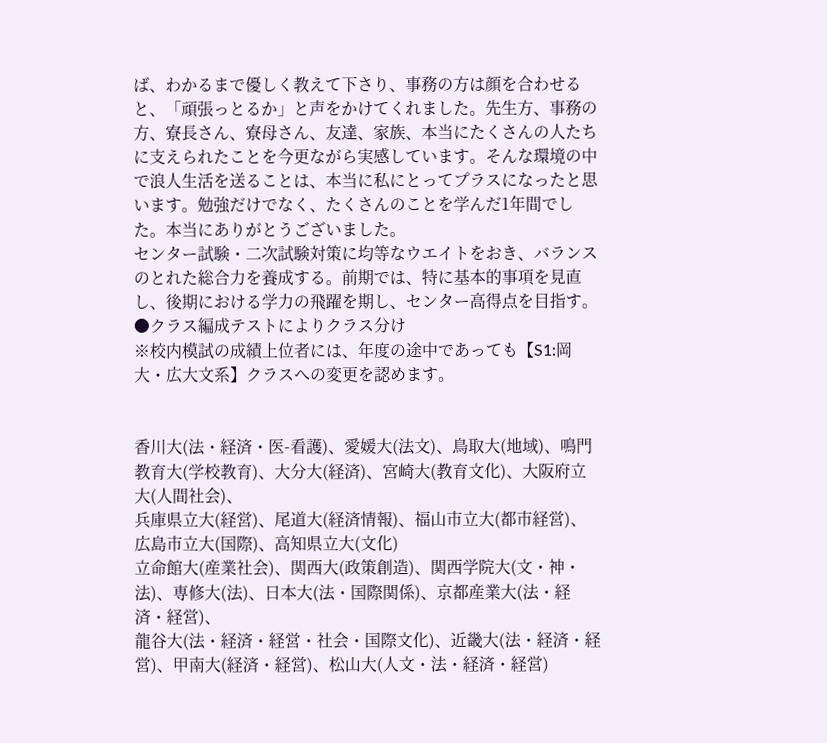ば、わかるまで優しく教えて下さり、事務の方は顔を合わせると、「頑張っとるか」と声をかけてくれました。先生方、事務の方、寮長さん、寮母さん、友達、家族、本当にたくさんの人たちに支えられたことを今更ながら実感しています。そんな環境の中で浪人生活を送ることは、本当に私にとってプラスになったと思います。勉強だけでなく、たくさんのことを学んだ1年間でした。本当にありがとうございました。
センター試験・二次試験対策に均等なウエイトをおき、バランスのとれた総合力を養成する。前期では、特に基本的事項を見直し、後期における学力の飛躍を期し、センター高得点を目指す。
●クラス編成テストによりクラス分け
※校内模試の成績上位者には、年度の途中であっても【S1:岡大・広大文系】クラスへの変更を認めます。


香川大(法・経済・医-看護)、愛媛大(法文)、鳥取大(地域)、鳴門教育大(学校教育)、大分大(経済)、宮崎大(教育文化)、大阪府立大(人間社会)、
兵庫県立大(経営)、尾道大(経済情報)、福山市立大(都市経営)、広島市立大(国際)、高知県立大(文化)
立命館大(産業社会)、関西大(政策創造)、関西学院大(文・神・法)、専修大(法)、日本大(法・国際関係)、京都産業大(法・経済・経営)、
龍谷大(法・経済・経営・社会・国際文化)、近畿大(法・経済・経営)、甲南大(経済・経営)、松山大(人文・法・経済・経営)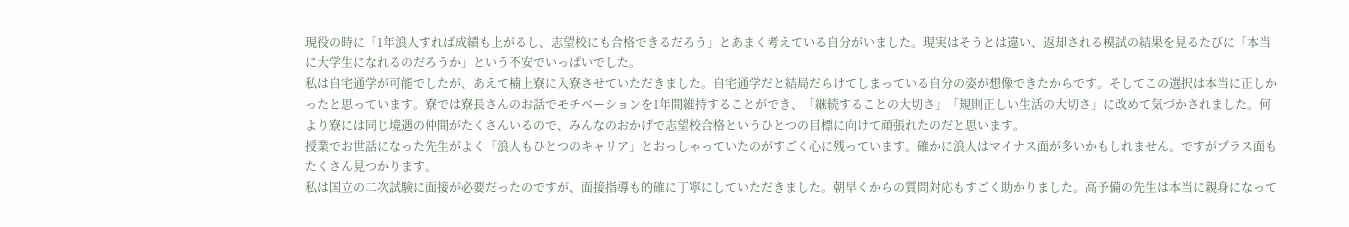現役の時に「1年浪人すれば成績も上がるし、志望校にも合格できるだろう」とあまく考えている自分がいました。現実はそうとは違い、返却される模試の結果を見るたびに「本当に大学生になれるのだろうか」という不安でいっぱいでした。
私は自宅通学が可能でしたが、あえて楠上寮に入寮させていただきました。自宅通学だと結局だらけてしまっている自分の姿が想像できたからです。そしてこの選択は本当に正しかったと思っています。寮では寮長さんのお話でモチベーションを1年間維持することができ、「継続することの大切さ」「規則正しい生活の大切さ」に改めて気づかされました。何より寮には同じ境遇の仲間がたくさんいるので、みんなのおかげで志望校合格というひとつの目標に向けて頑張れたのだと思います。
授業でお世話になった先生がよく「浪人もひとつのキャリア」とおっしゃっていたのがすごく心に残っています。確かに浪人はマイナス面が多いかもしれません。ですがプラス面もたくさん見つかります。
私は国立の二次試験に面接が必要だったのですが、面接指導も的確に丁寧にしていただきました。朝早くからの質問対応もすごく助かりました。高予備の先生は本当に親身になって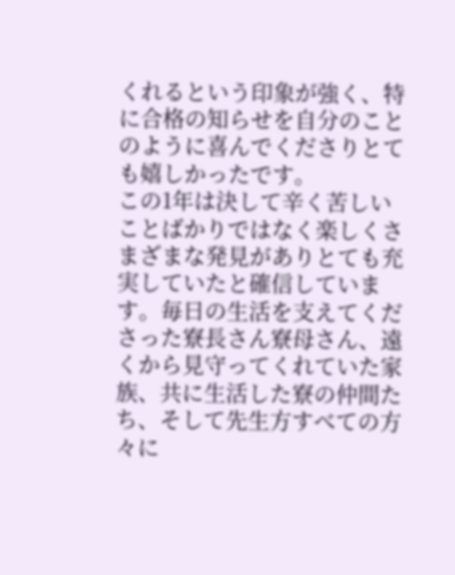くれるという印象が強く、特に合格の知らせを自分のことのように喜んでくださりとても嬉しかったです。
この1年は決して辛く苦しいことばかりではなく楽しくさまざまな発見がありとても充実していたと確信しています。毎日の生活を支えてくださった寮長さん寮母さん、遠くから見守ってくれていた家族、共に生活した寮の仲間たち、そして先生方すべての方々に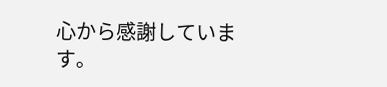心から感謝しています。